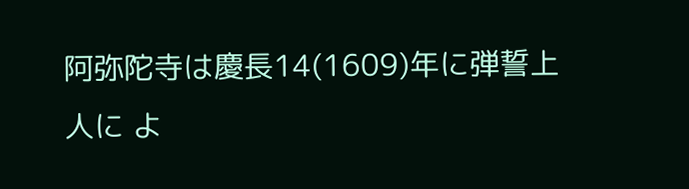阿弥陀寺は慶長14(1609)年に弾誓上人に よ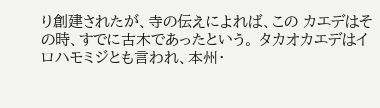り創建されたが、寺の伝えによれば、この カエデはその時、すでに古木であったという。 タカオカエデはイロハモミジとも言われ、本州・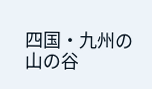四国・九州の山の谷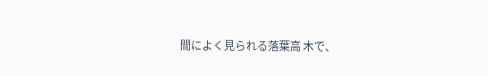間によく見られる落葉高 木で、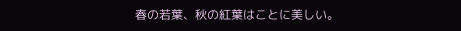春の若葉、秋の紅葉はことに美しい。